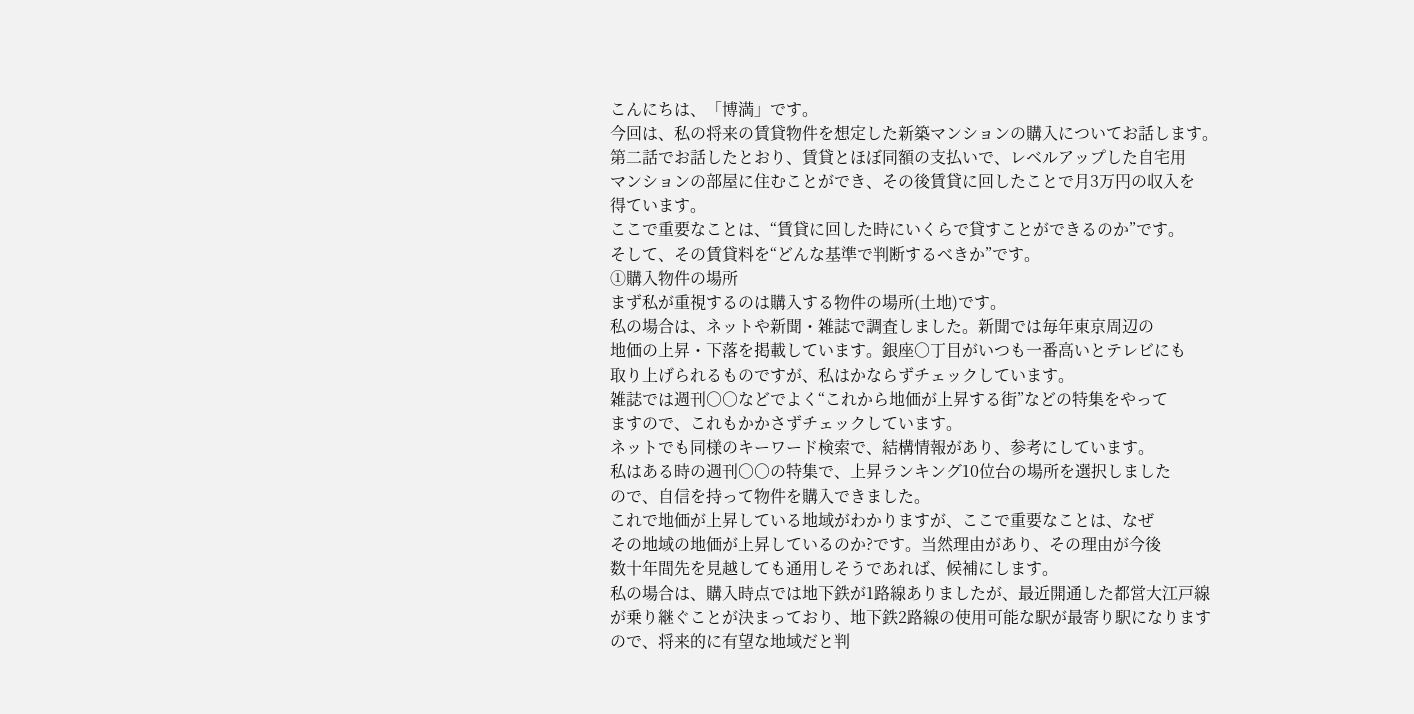こんにちは、「博満」です。
今回は、私の将来の賃貸物件を想定した新築マンションの購入についてお話します。
第二話でお話したとおり、賃貸とほぼ同額の支払いで、レベルアップした自宅用
マンションの部屋に住むことができ、その後賃貸に回したことで月3万円の収入を
得ています。
ここで重要なことは、“賃貸に回した時にいくらで貸すことができるのか”です。
そして、その賃貸料を“どんな基準で判断するべきか”です。
①購入物件の場所
まず私が重視するのは購入する物件の場所(土地)です。
私の場合は、ネットや新聞・雑誌で調査しました。新聞では毎年東京周辺の
地価の上昇・下落を掲載しています。銀座○丁目がいつも一番高いとテレビにも
取り上げられるものですが、私はかならずチェックしています。
雑誌では週刊○○などでよく“これから地価が上昇する街”などの特集をやって
ますので、これもかかさずチェックしています。
ネットでも同様のキーワード検索で、結構情報があり、参考にしています。
私はある時の週刊○○の特集で、上昇ランキング10位台の場所を選択しました
ので、自信を持って物件を購入できました。
これで地価が上昇している地域がわかりますが、ここで重要なことは、なぜ
その地域の地価が上昇しているのか?です。当然理由があり、その理由が今後
数十年間先を見越しても通用しそうであれば、候補にします。
私の場合は、購入時点では地下鉄が1路線ありましたが、最近開通した都営大江戸線
が乗り継ぐことが決まっており、地下鉄2路線の使用可能な駅が最寄り駅になります
ので、将来的に有望な地域だと判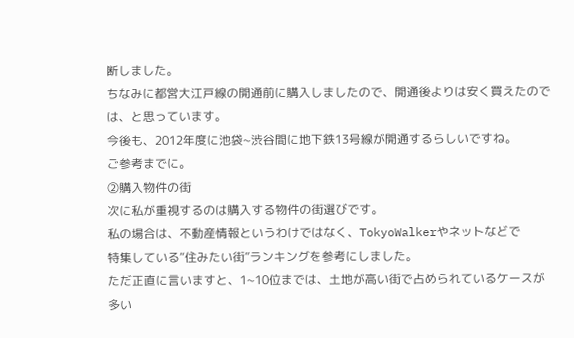断しました。
ちなみに都営大江戸線の開通前に購入しましたので、開通後よりは安く買えたので
は、と思っています。
今後も、2012年度に池袋~渋谷間に地下鉄13号線が開通するらしいですね。
ご参考までに。
②購入物件の街
次に私が重視するのは購入する物件の街選びです。
私の場合は、不動産情報というわけではなく、TokyoWalkerやネットなどで
特集している“住みたい街”ランキングを参考にしました。
ただ正直に言いますと、1~10位までは、土地が高い街で占められているケースが
多い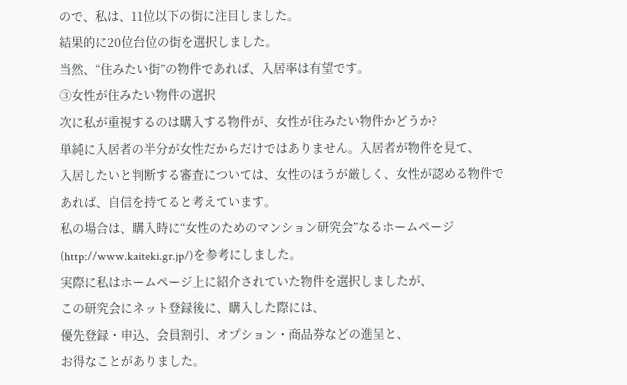ので、私は、11位以下の街に注目しました。
結果的に20位台位の街を選択しました。
当然、“住みたい街”の物件であれば、入居率は有望です。
③女性が住みたい物件の選択
次に私が重視するのは購入する物件が、女性が住みたい物件かどうか?
単純に入居者の半分が女性だからだけではありません。入居者が物件を見て、
入居したいと判断する審査については、女性のほうが厳しく、女性が認める物件で
あれば、自信を持てると考えています。
私の場合は、購入時に“女性のためのマンション研究会”なるホームページ
(http://www.kaiteki.gr.jp/)を参考にしました。
実際に私はホームページ上に紹介されていた物件を選択しましたが、
この研究会にネット登録後に、購入した際には、
優先登録・申込、会員割引、オプション・商品券などの進呈と、
お得なことがありました。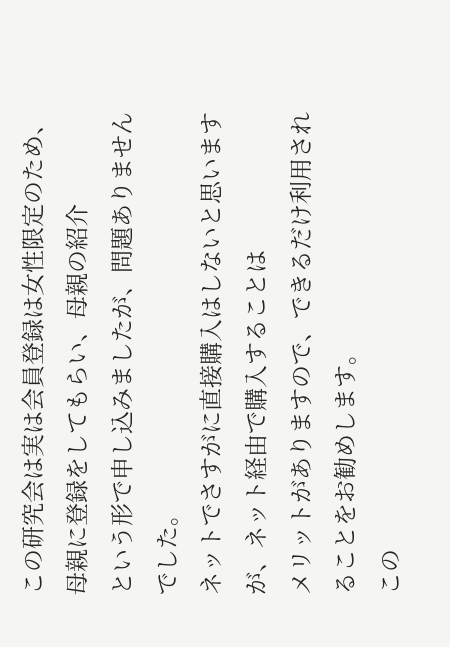この研究会は実は会員登録は女性限定のため、母親に登録をしてもらい、母親の紹介
という形で申し込みましたが、問題ありませんでした。
ネットでさすがに直接購入はしないと思いますが、ネット経由で購入することは
メリットがありますので、できるだけ利用されることをお勧めします。
この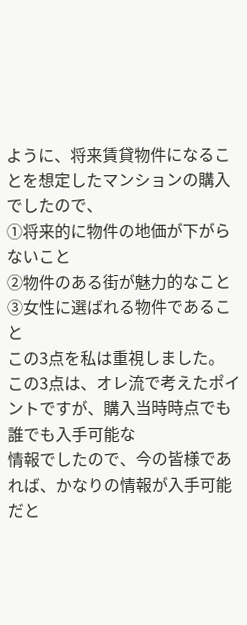ように、将来賃貸物件になることを想定したマンションの購入でしたので、
①将来的に物件の地価が下がらないこと
②物件のある街が魅力的なこと
③女性に選ばれる物件であること
この3点を私は重視しました。
この3点は、オレ流で考えたポイントですが、購入当時時点でも誰でも入手可能な
情報でしたので、今の皆様であれば、かなりの情報が入手可能だと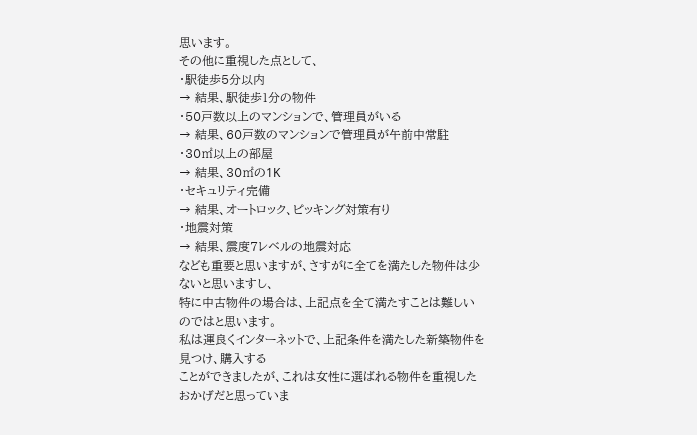思います。
その他に重視した点として、
・駅徒歩5分以内
→ 結果、駅徒歩1分の物件
・50戸数以上のマンションで、管理員がいる
→ 結果、60戸数のマンションで管理員が午前中常駐
・30㎡以上の部屋
→ 結果、30㎡の1K
・セキュリティ完備
→ 結果、オートロック、ピッキング対策有り
・地震対策
→ 結果、震度7レベルの地震対応
なども重要と思いますが、さすがに全てを満たした物件は少ないと思いますし、
特に中古物件の場合は、上記点を全て満たすことは難しいのではと思います。
私は運良くインターネットで、上記条件を満たした新築物件を見つけ、購入する
ことができましたが、これは女性に選ばれる物件を重視したおかげだと思っていま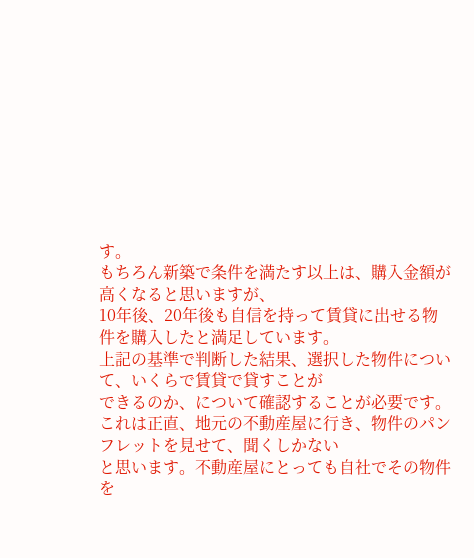す。
もちろん新築で条件を満たす以上は、購入金額が高くなると思いますが、
10年後、20年後も自信を持って賃貸に出せる物件を購入したと満足しています。
上記の基準で判断した結果、選択した物件について、いくらで賃貸で貸すことが
できるのか、について確認することが必要です。
これは正直、地元の不動産屋に行き、物件のパンフレットを見せて、聞くしかない
と思います。不動産屋にとっても自社でその物件を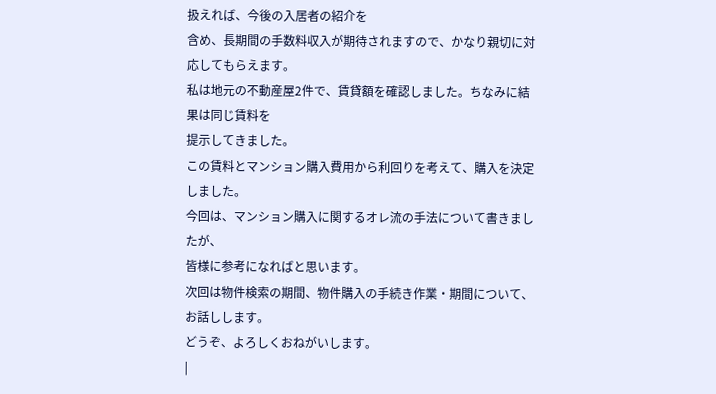扱えれば、今後の入居者の紹介を
含め、長期間の手数料収入が期待されますので、かなり親切に対応してもらえます。
私は地元の不動産屋2件で、賃貸額を確認しました。ちなみに結果は同じ賃料を
提示してきました。
この賃料とマンション購入費用から利回りを考えて、購入を決定しました。
今回は、マンション購入に関するオレ流の手法について書きましたが、
皆様に参考になればと思います。
次回は物件検索の期間、物件購入の手続き作業・期間について、お話しします。
どうぞ、よろしくおねがいします。
|